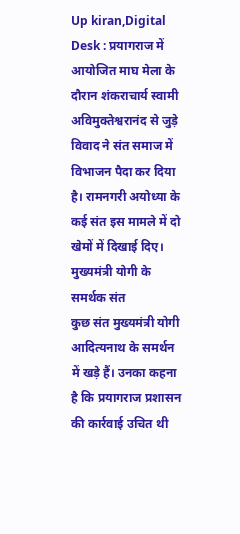Up kiran,Digital Desk : प्रयागराज में आयोजित माघ मेला के दौरान शंकराचार्य स्वामी अविमुक्तेश्वरानंद से जुड़े विवाद ने संत समाज में विभाजन पैदा कर दिया है। रामनगरी अयोध्या के कई संत इस मामले में दो खेमों में दिखाई दिए।
मुख्यमंत्री योगी के समर्थक संत
कुछ संत मुख्यमंत्री योगी आदित्यनाथ के समर्थन में खड़े हैं। उनका कहना है कि प्रयागराज प्रशासन की कार्रवाई उचित थी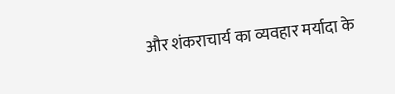और शंकराचार्य का व्यवहार मर्यादा के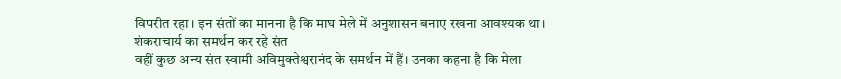विपरीत रहा। इन संतों का मानना है कि माघ मेले में अनुशासन बनाए रखना आवश्यक था।
शंकराचार्य का समर्थन कर रहे संत
वहीं कुछ अन्य संत स्वामी अविमुक्तेश्वरानंद के समर्थन में हैं। उनका कहना है कि मेला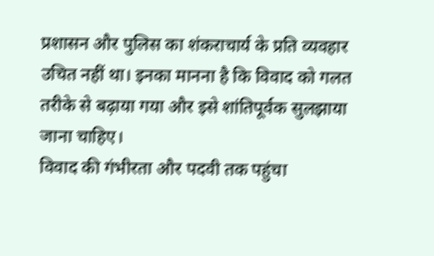प्रशासन और पुलिस का शंकराचार्य के प्रति व्यवहार उचित नहीं था। इनका मानना है कि विवाद को गलत तरीके से बढ़ाया गया और इसे शांतिपूर्वक सुलझाया जाना चाहिए।
विवाद की गंभीरता और पदवी तक पहुंचा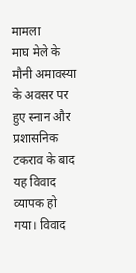मामला
माघ मेले के मौनी अमावस्या के अवसर पर हुए स्नान और प्रशासनिक टकराव के बाद यह विवाद व्यापक हो गया। विवाद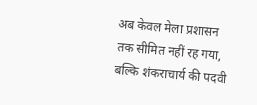अब केवल मेला प्रशासन तक सीमित नहीं रह गया, बल्कि शंकराचार्य की पदवी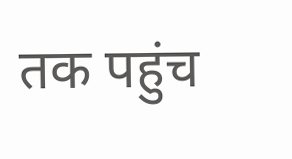तक पहुंच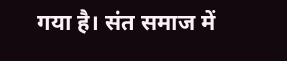गया है। संत समाज में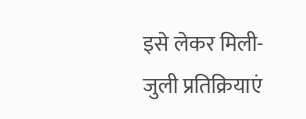इसे लेकर मिली-जुली प्रतिक्रियाएं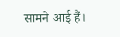सामने आई हैं।